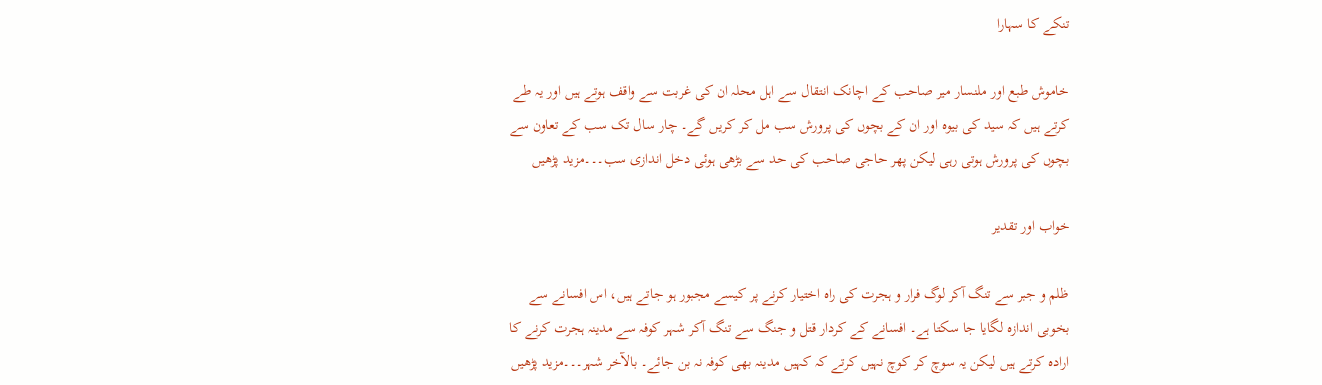تنکے کا سہارا

خاموش طبع اور ملنسار میر صاحب کے اچانک انتقال سے اہل محلہ ان کی غربت سے واقف ہوتے ہیں اور یہ طے کرتے ہیں کہ سید کی بیوہ اور ان کے بچوں کی پرورش سب مل کر کریں گے۔ چار سال تک سب کے تعاون سے بچوں کی پرورش ہوتی رہی لیکن پھر حاجی صاحب کی حد سے بڑھی ہوئی دخل اندازی سب۔۔۔مزید پڑھیں

خواب اور تقدیر

ظلم و جبر سے تنگ آکر لوگ فرار و ہجرت کی راہ اختیار کرنے پر کیسے مجبور ہو جاتے ہیں، اس افسانے سے بخوبی اندازہ لگایا جا سکتا ہے۔ افسانے کے کردار قتل و جنگ سے تنگ آکر شہر کوفہ سے مدینہ ہجرت کرنے کا ارادہ کرتے ہیں لیکن یہ سوچ کر کوچ نہیں کرتے کہ کہیں مدینہ بھی کوفہ نہ بن جائے۔ بالآخر شہر۔۔۔مزید پڑھیں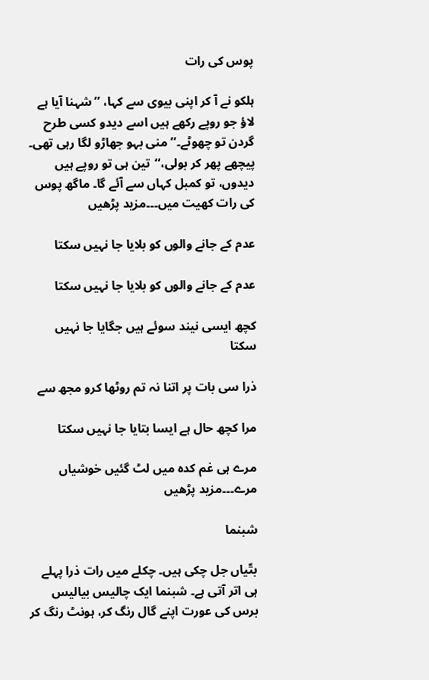پوس کی رات

ہلکو نے آ کر اپنی بیوی سے کہا، ’’شہنا آیا ہے لاؤ جو روپے رکھے ہیں اسے دیدو کسی طرح گردن تو چھوٹے۔’’منی بہو جھاڑو لگا رہی تھی۔ پیچھے پھر کر بولی،‘‘تین ہی تو روپے ہیں دیدوں، تو کمبل کہاں سے آئے گا۔ ماگھ پوس کی رات کھیت میں۔۔۔مزید پڑھیں

عدم کے جانے والوں کو بلایا جا نہیں سکتا

عدم کے جانے والوں کو بلایا جا نہیں سکتا

کچھ ایسی نیند سوئے ہیں جگایا جا نہیں سکتا

ذرا سی بات پر اتنا نہ تم روٹھا کرو مجھ سے

مرا کچھ حال ہے ایسا بتایا جا نہیں سکتا

مرے ہی غم کدہ میں لٹ گئیں خوشیاں مرے۔۔۔مزید پڑھیں

شبنما

بتّیاں جل چکی ہیں۔ چکلے میں رات ذرا پہلے ہی اتر آتی ہے۔ شبنما ایک چالیس بیالیس برس کی عورت اپنے گال رنگ کر، ہونٹ رنگ کر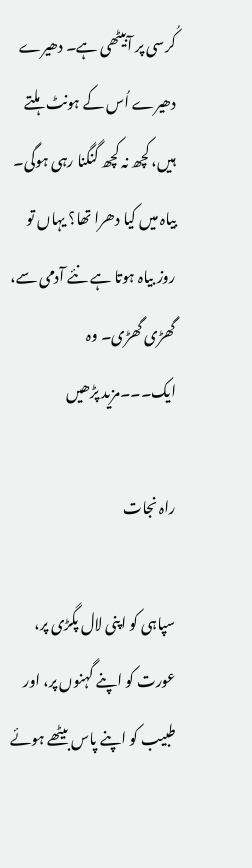کُرسی پر آبیٹھی ہے۔ دھیرے دھیرے اُس کے ہونٹ ہلتے ہیں، کچھ نہ کچھ گنگنا رہی ہوگی۔ بیاہ میں کیا دھرا تھا؟ یہاں تو روز بیاہ ہوتا ہے نئے آدمی سے، گھڑی گھڑی۔ وہ ایک۔۔۔مزید پڑھیں

راہ نجات

سپاہی کو اپنی لال پگڑی پر، عورت کو اپنے گہنوں پر، اور طبیب کو اپنے پاس بیٹھے ہوئے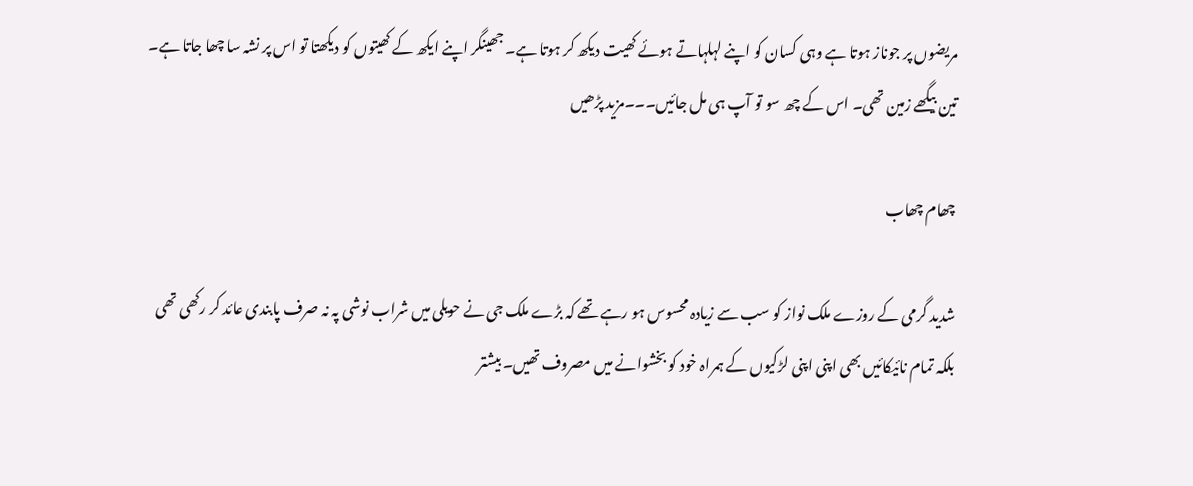مریضوں پر جوناز ہوتا ہے وہی کسان کو اپنے لہلہاتے ہوئے کھیت دیکھ کر ہوتا ہے۔ جھینگر اپنے ایکھ کے کھیتوں کو دیکھتا تو اس پر نشہ سا چھا جاتا ہے۔ تین بیگھے زمین تھی۔ اس کے چھ سو تو آپ ہی مل جائیں۔۔۔مزید پڑھیں

چھام چھاب

شدید گرمی کے روزے ملک نواز کو سب سے زیادہ محسوس ہو رہے تھے کہ بڑے ملک جی نے حویلی میں شراب نوشی پہ نہ صرف پابندی عائد کر رکھی تھی بلکہ تمام نائیکائیں بھی اپنی اپنی لڑکیوں کے ہمراہ خود کو بخشوانے میں مصروف تھیں۔ بیشتر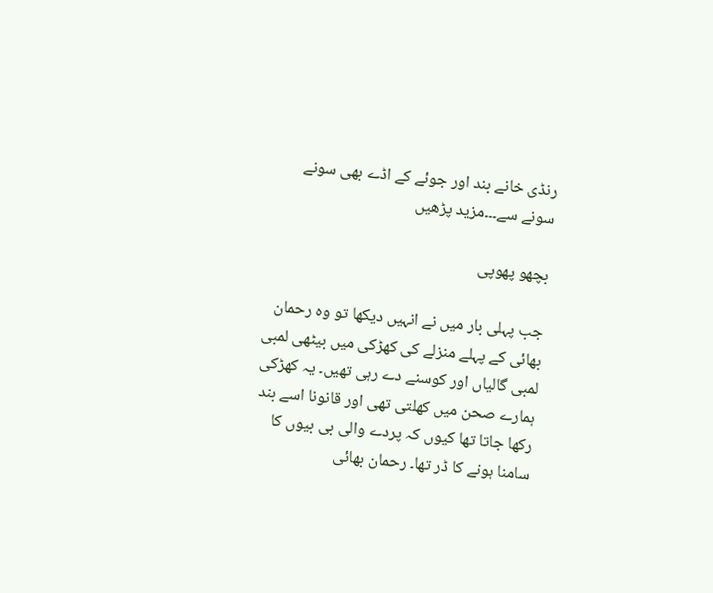رنڈی خانے بند اور جوئے کے اڈے بھی سونے سونے سے۔۔۔مزید پڑھیں

بچھو پھوپی

جب پہلی بار میں نے انہیں دیکھا تو وہ رحمان بھائی کے پہلے منزلے کی کھڑکی میں بیٹھی لمبی لمبی گالیاں اور کوسنے دے رہی تھیں۔ یہ کھڑکی ہمارے صحن میں کھلتی تھی اور قانونا اسے بند رکھا جاتا تھا کیوں کہ پردے والی بی بیوں کا سامنا ہونے کا ڈر تھا۔ رحمان بھائی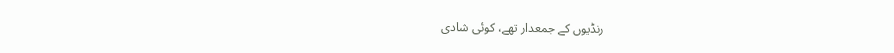رنڈیوں کے جمعدار تھے، کوئی شادی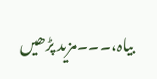بیاہ،۔۔۔مزید پڑھیں